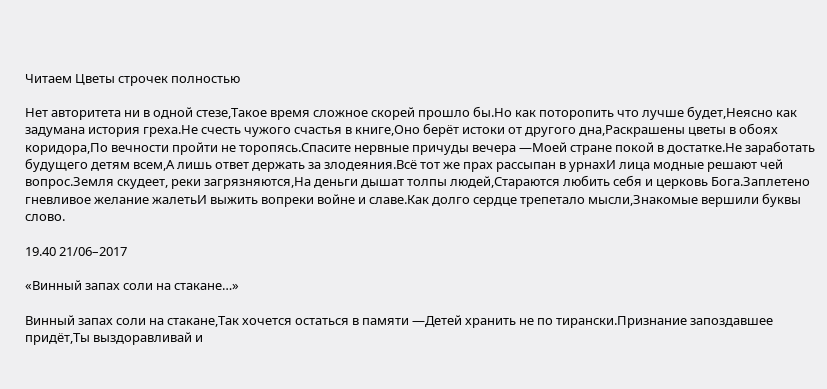Читаем Цветы строчек полностью

Нет авторитета ни в одной стезе,Такое время сложное скорей прошло бы.Но как поторопить что лучше будет,Неясно как задумана история греха.Не счесть чужого счастья в книге,Оно берёт истоки от другого дна,Раскрашены цветы в обоях коридора,По вечности пройти не торопясь.Спасите нервные причуды вечера —Моей стране покой в достатке.Не заработать будущего детям всем,А лишь ответ держать за злодеяния.Всё тот же прах рассыпан в урнахИ лица модные решают чей вопрос.Земля скудеет, реки загрязняются,На деньги дышат толпы людей,Стараются любить себя и церковь Бога.Заплетено гневливое желание жалетьИ выжить вопреки войне и славе.Как долго сердце трепетало мысли,Знакомые вершили буквы слово.

19.40 21/06–2017

«Винный запах соли на стакане…»

Винный запах соли на стакане,Так хочется остаться в памяти —Детей хранить не по тирански.Признание запоздавшее придёт,Ты выздоравливай и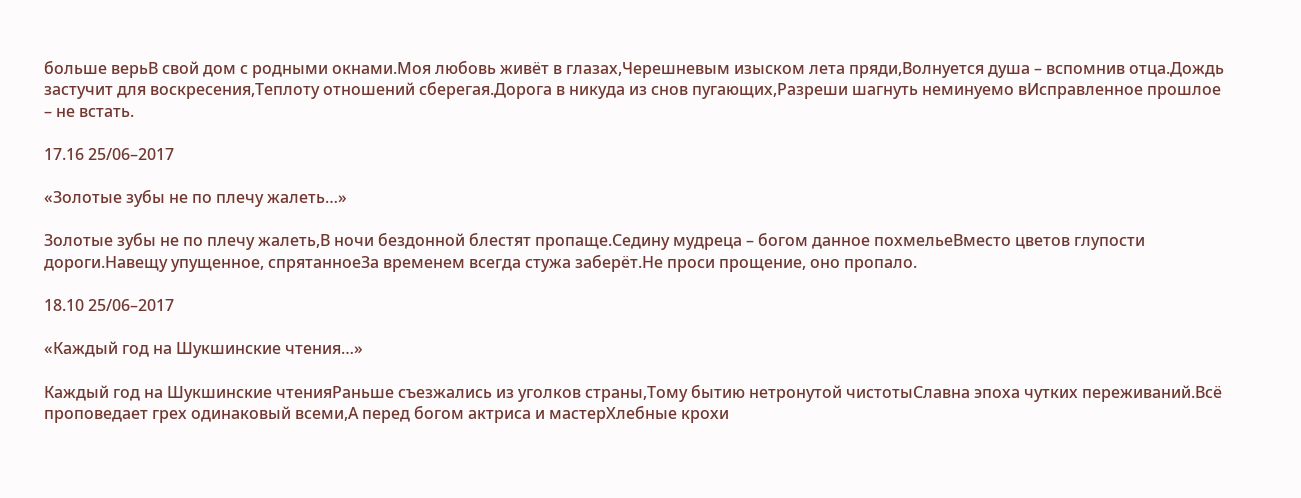больше верьВ свой дом с родными окнами.Моя любовь живёт в глазах,Черешневым изыском лета пряди,Волнуется душа – вспомнив отца.Дождь застучит для воскресения,Теплоту отношений сберегая.Дорога в никуда из снов пугающих,Разреши шагнуть неминуемо вИсправленное прошлое – не встать.

17.16 25/06–2017

«Золотые зубы не по плечу жалеть…»

Золотые зубы не по плечу жалеть,В ночи бездонной блестят пропаще.Седину мудреца – богом данное похмельеВместо цветов глупости дороги.Навещу упущенное, спрятанноеЗа временем всегда стужа заберёт.Не проси прощение, оно пропало.

18.10 25/06–2017

«Каждый год на Шукшинские чтения…»

Каждый год на Шукшинские чтенияРаньше съезжались из уголков страны,Тому бытию нетронутой чистотыСлавна эпоха чутких переживаний.Всё проповедает грех одинаковый всеми,А перед богом актриса и мастерХлебные крохи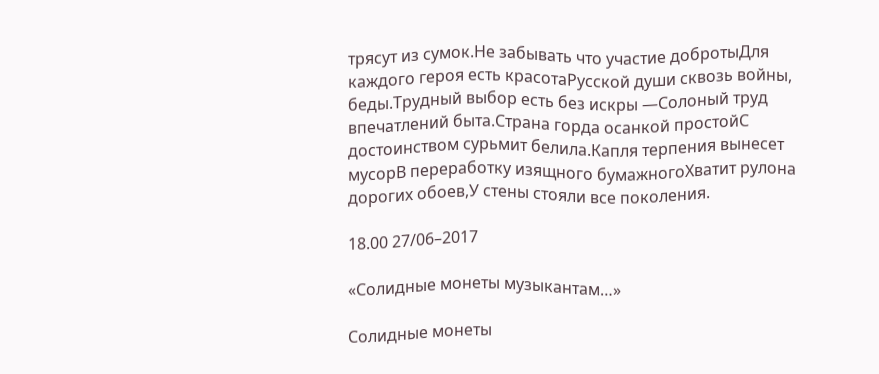трясут из сумок.Не забывать что участие добротыДля каждого героя есть красотаРусской души сквозь войны, беды.Трудный выбор есть без искры —Солоный труд впечатлений быта.Страна горда осанкой простойС достоинством сурьмит белила.Капля терпения вынесет мусорВ переработку изящного бумажногоХватит рулона дорогих обоев,У стены стояли все поколения.

18.00 27/06–2017

«Солидные монеты музыкантам…»

Солидные монеты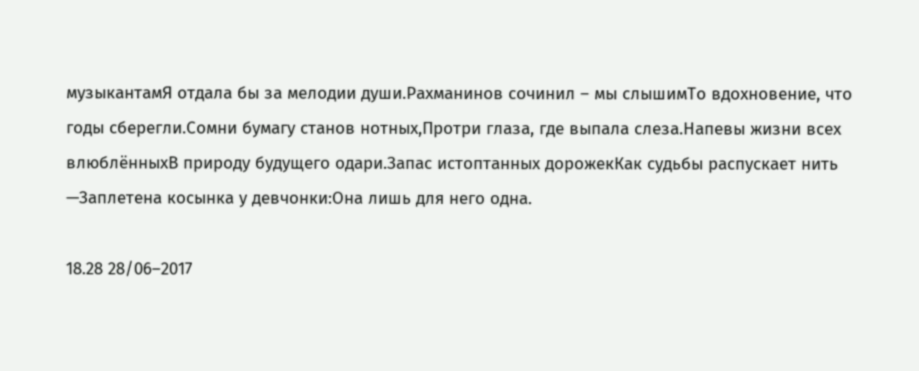музыкантамЯ отдала бы за мелодии души.Рахманинов сочинил – мы слышимТо вдохновение, что годы сберегли.Сомни бумагу станов нотных,Протри глаза, где выпала слеза.Напевы жизни всех влюблённыхВ природу будущего одари.Запас истоптанных дорожекКак судьбы распускает нить —Заплетена косынка у девчонки:Она лишь для него одна.

18.28 28/06–2017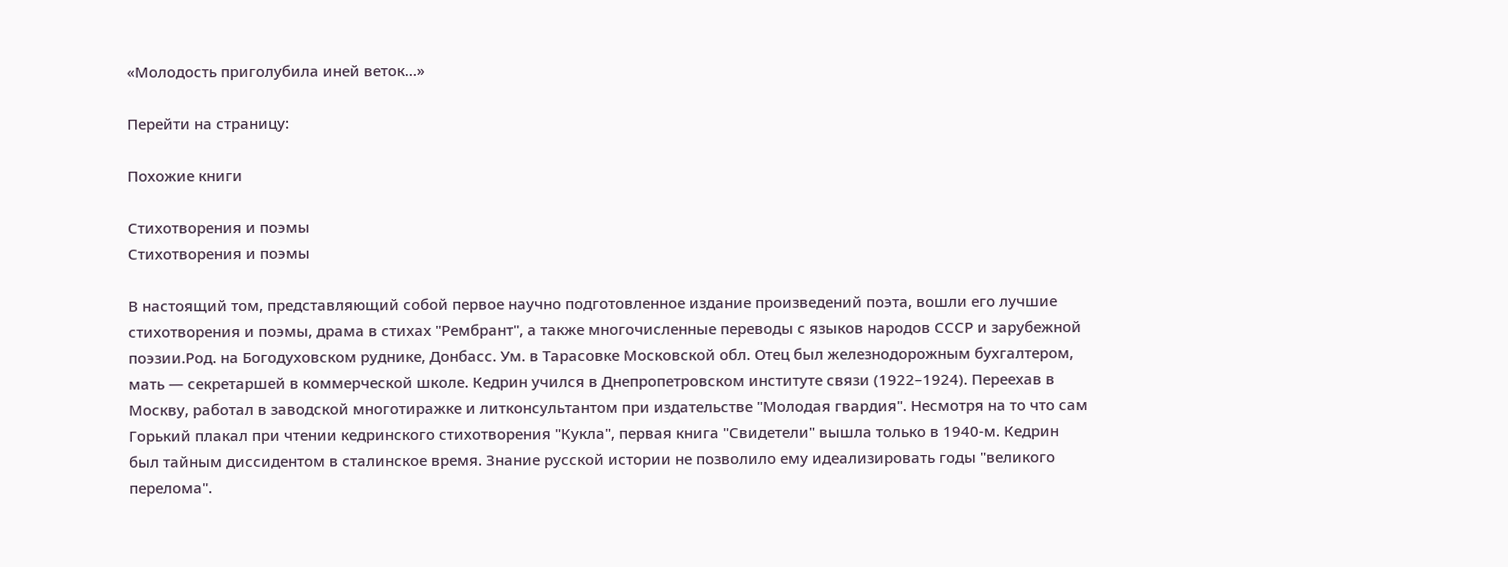«Молодость приголубила иней веток…»

Перейти на страницу:

Похожие книги

Стихотворения и поэмы
Стихотворения и поэмы

В настоящий том, представляющий собой первое научно подготовленное издание произведений поэта, вошли его лучшие стихотворения и поэмы, драма в стихах "Рембрант", а также многочисленные переводы с языков народов СССР и зарубежной поэзии.Род. на Богодуховском руднике, Донбасс. Ум. в Тарасовке Московской обл. Отец был железнодорожным бухгалтером, мать — секретаршей в коммерческой школе. Кедрин учился в Днепропетровском институте связи (1922–1924). Переехав в Москву, работал в заводской многотиражке и литконсультантом при издательстве "Молодая гвардия". Несмотря на то что сам Горький плакал при чтении кедринского стихотворения "Кукла", первая книга "Свидетели" вышла только в 1940-м. Кедрин был тайным диссидентом в сталинское время. Знание русской истории не позволило ему идеализировать годы "великого перелома".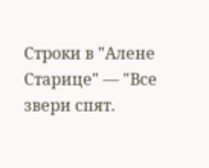Строки в "Алене Старице" — "Все звери спят.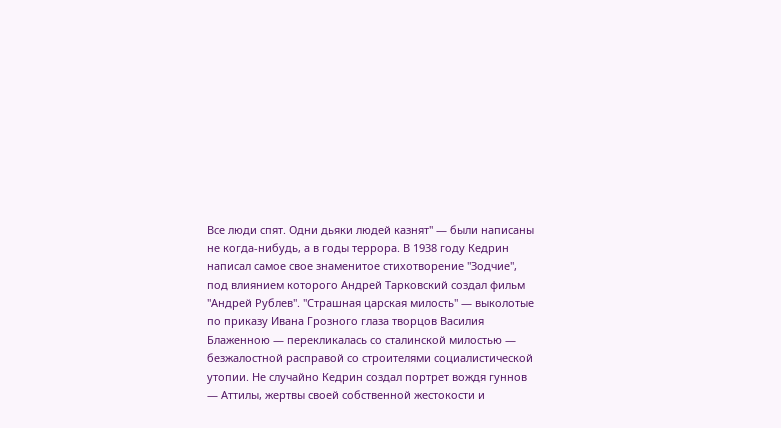Все люди спят. Одни дьяки людей казнят" — были написаны не когда-нибудь, а в годы террора. В 1938 году Кедрин написал самое свое знаменитое стихотворение "Зодчие", под влиянием которого Андрей Тарковский создал фильм "Андрей Рублев". "Страшная царская милость" — выколотые по приказу Ивана Грозного глаза творцов Василия Блаженною — перекликалась со сталинской милостью — безжалостной расправой со строителями социалистической утопии. Не случайно Кедрин создал портрет вождя гуннов — Аттилы, жертвы своей собственной жестокости и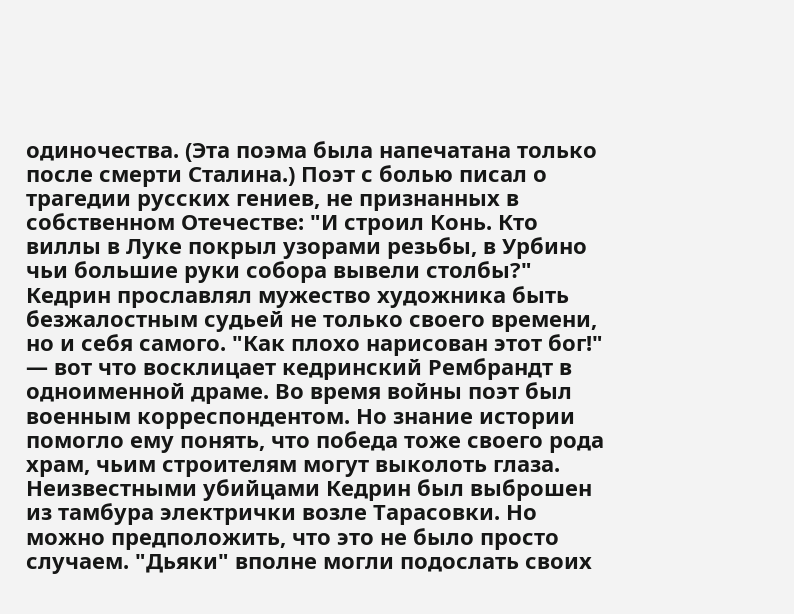одиночества. (Эта поэма была напечатана только после смерти Сталина.) Поэт с болью писал о трагедии русских гениев, не признанных в собственном Отечестве: "И строил Конь. Кто виллы в Луке покрыл узорами резьбы, в Урбино чьи большие руки собора вывели столбы?" Кедрин прославлял мужество художника быть безжалостным судьей не только своего времени, но и себя самого. "Как плохо нарисован этот бог!" — вот что восклицает кедринский Рембрандт в одноименной драме. Во время войны поэт был военным корреспондентом. Но знание истории помогло ему понять, что победа тоже своего рода храм, чьим строителям могут выколоть глаза. Неизвестными убийцами Кедрин был выброшен из тамбура электрички возле Тарасовки. Но можно предположить, что это не было просто случаем. "Дьяки" вполне могли подослать своих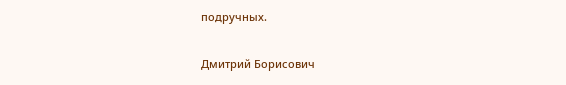подручных.

Дмитрий Борисович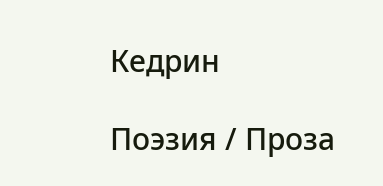Кедрин

Поэзия / Проза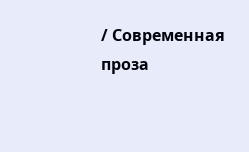/ Современная проза